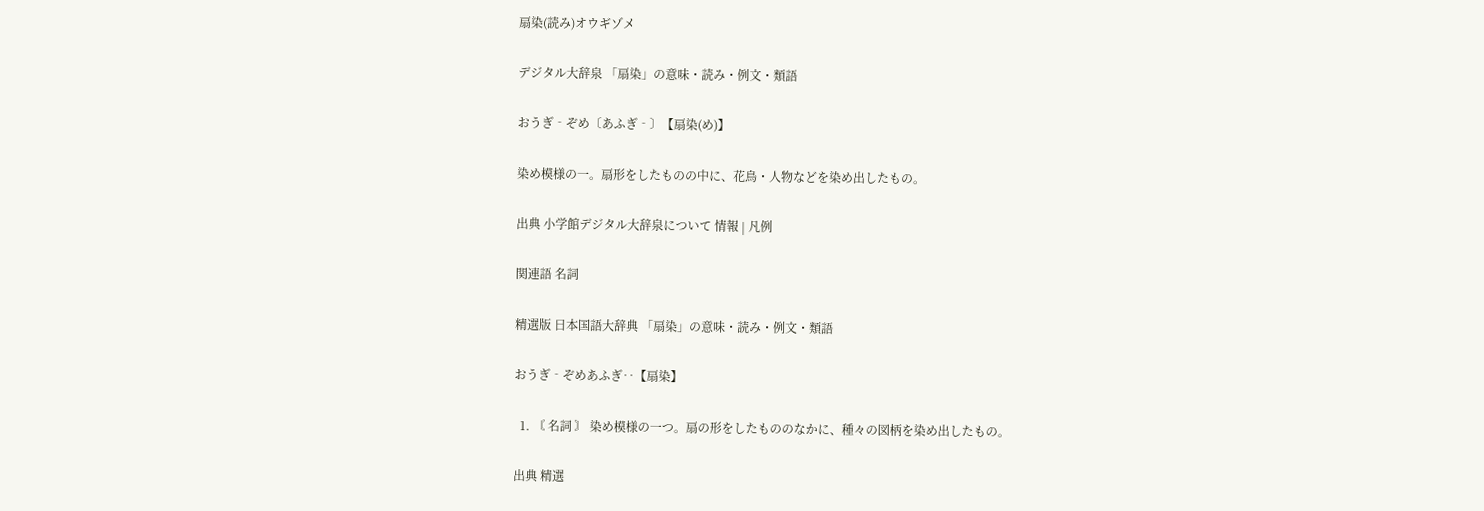扇染(読み)オウギゾメ

デジタル大辞泉 「扇染」の意味・読み・例文・類語

おうぎ‐ぞめ〔あふぎ‐〕【扇染(め)】

染め模様の一。扇形をしたものの中に、花鳥・人物などを染め出したもの。

出典 小学館デジタル大辞泉について 情報 | 凡例

関連語 名詞

精選版 日本国語大辞典 「扇染」の意味・読み・例文・類語

おうぎ‐ぞめあふぎ‥【扇染】

  1. 〘 名詞 〙 染め模様の一つ。扇の形をしたもののなかに、種々の図柄を染め出したもの。

出典 精選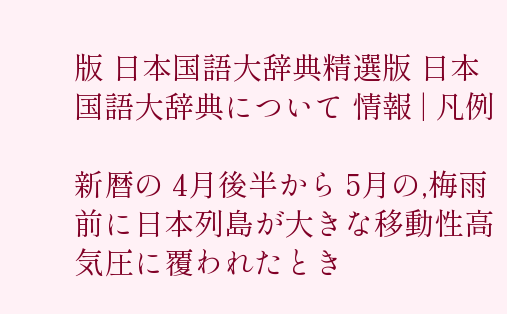版 日本国語大辞典精選版 日本国語大辞典について 情報 | 凡例

新暦の 4月後半から 5月の,梅雨前に日本列島が大きな移動性高気圧に覆われたとき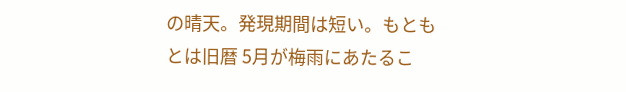の晴天。発現期間は短い。もともとは旧暦 5月が梅雨にあたるこ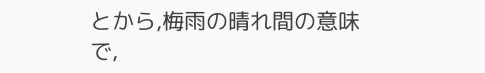とから,梅雨の晴れ間の意味で,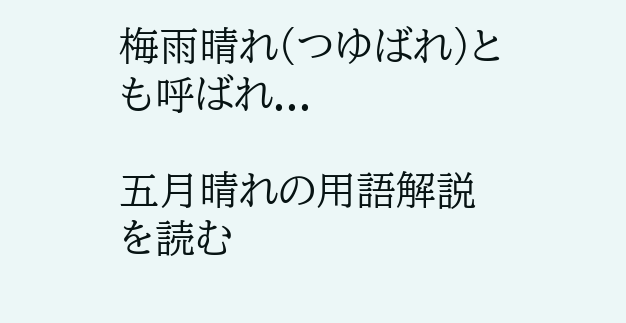梅雨晴れ(つゆばれ)とも呼ばれ...

五月晴れの用語解説を読む